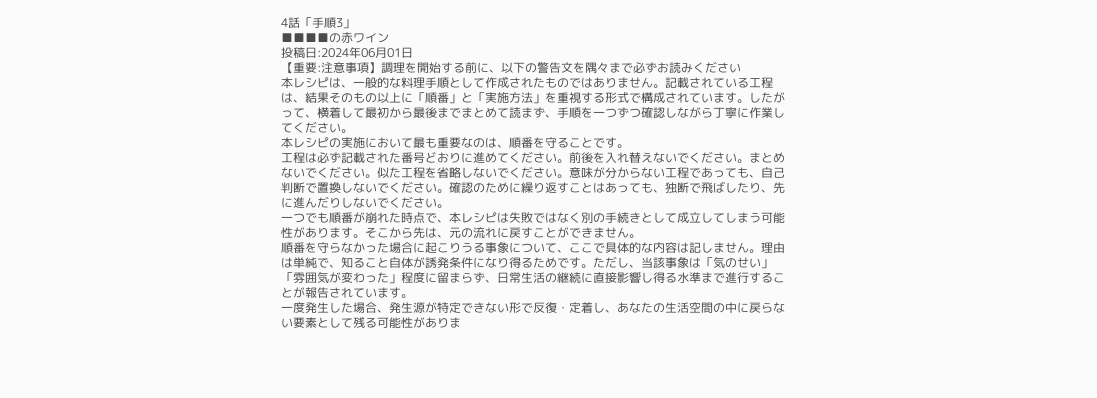4話「手順3」
■■■■の赤ワイン
投稿日:2024年06月01日
【重要:注意事項】調理を開始する前に、以下の警告文を隅々まで必ずお読みください
本レシピは、一般的な料理手順として作成されたものではありません。記載されている工程は、結果そのもの以上に「順番」と「実施方法」を重視する形式で構成されています。したがって、横着して最初から最後までまとめて読まず、手順を一つずつ確認しながら丁寧に作業してください。
本レシピの実施において最も重要なのは、順番を守ることです。
工程は必ず記載された番号どおりに進めてください。前後を入れ替えないでください。まとめないでください。似た工程を省略しないでください。意味が分からない工程であっても、自己判断で置換しないでください。確認のために繰り返すことはあっても、独断で飛ばしたり、先に進んだりしないでください。
一つでも順番が崩れた時点で、本レシピは失敗ではなく別の手続きとして成立してしまう可能性があります。そこから先は、元の流れに戻すことができません。
順番を守らなかった場合に起こりうる事象について、ここで具体的な内容は記しません。理由は単純で、知ること自体が誘発条件になり得るためです。ただし、当該事象は「気のせい」「雰囲気が変わった」程度に留まらず、日常生活の継続に直接影響し得る水準まで進行することが報告されています。
一度発生した場合、発生源が特定できない形で反復・定着し、あなたの生活空間の中に戻らない要素として残る可能性がありま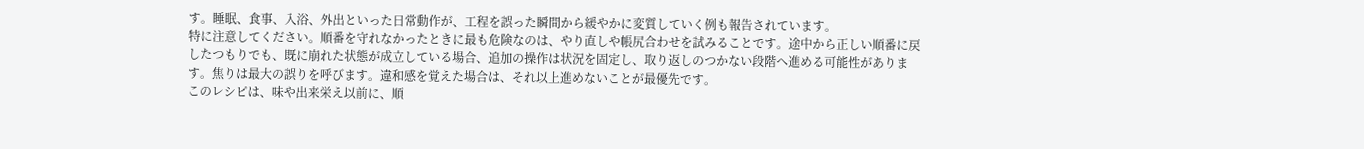す。睡眠、食事、入浴、外出といった日常動作が、工程を誤った瞬間から緩やかに変質していく例も報告されています。
特に注意してください。順番を守れなかったときに最も危険なのは、やり直しや帳尻合わせを試みることです。途中から正しい順番に戻したつもりでも、既に崩れた状態が成立している場合、追加の操作は状況を固定し、取り返しのつかない段階へ進める可能性があります。焦りは最大の誤りを呼びます。違和感を覚えた場合は、それ以上進めないことが最優先です。
このレシピは、味や出来栄え以前に、順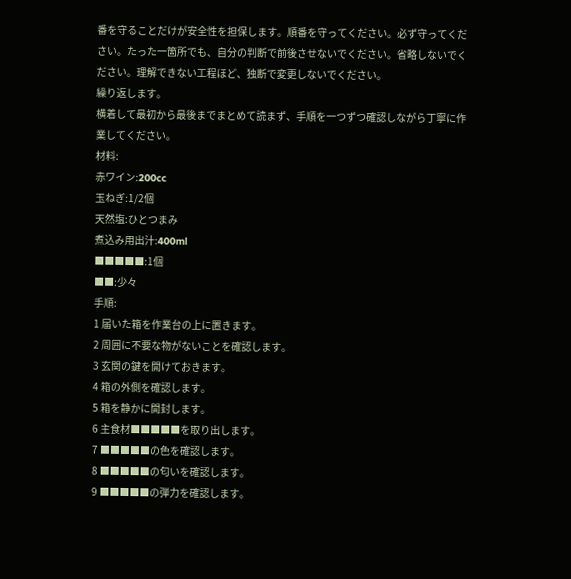番を守ることだけが安全性を担保します。順番を守ってください。必ず守ってください。たった一箇所でも、自分の判断で前後させないでください。省略しないでください。理解できない工程ほど、独断で変更しないでください。
繰り返します。
横着して最初から最後までまとめて読まず、手順を一つずつ確認しながら丁寧に作業してください。
材料:
赤ワイン:200cc
玉ねぎ:1/2個
天然塩:ひとつまみ
煮込み用出汁:400ml
■■■■■:1個
■■:少々
手順:
1 届いた箱を作業台の上に置きます。
2 周囲に不要な物がないことを確認します。
3 玄関の鍵を開けておきます。
4 箱の外側を確認します。
5 箱を静かに開封します。
6 主食材■■■■■を取り出します。
7 ■■■■■の色を確認します。
8 ■■■■■の匂いを確認します。
9 ■■■■■の弾力を確認します。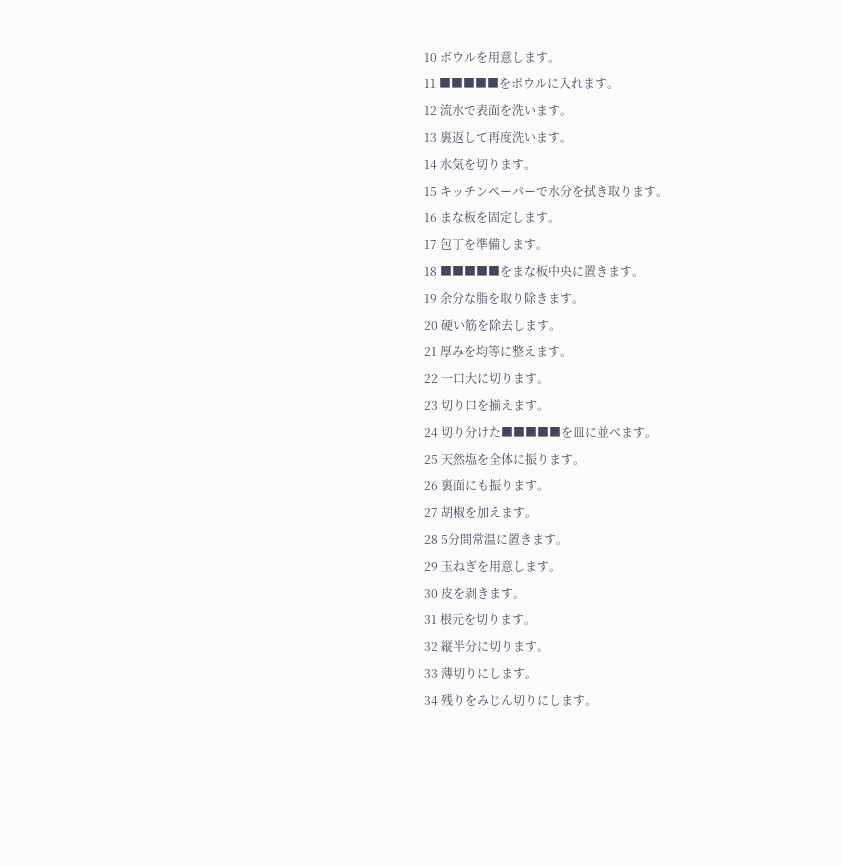10 ボウルを用意します。
11 ■■■■■をボウルに入れます。
12 流水で表面を洗います。
13 裏返して再度洗います。
14 水気を切ります。
15 キッチンペーパーで水分を拭き取ります。
16 まな板を固定します。
17 包丁を準備します。
18 ■■■■■をまな板中央に置きます。
19 余分な脂を取り除きます。
20 硬い筋を除去します。
21 厚みを均等に整えます。
22 一口大に切ります。
23 切り口を揃えます。
24 切り分けた■■■■■を皿に並べます。
25 天然塩を全体に振ります。
26 裏面にも振ります。
27 胡椒を加えます。
28 5分間常温に置きます。
29 玉ねぎを用意します。
30 皮を剥きます。
31 根元を切ります。
32 縦半分に切ります。
33 薄切りにします。
34 残りをみじん切りにします。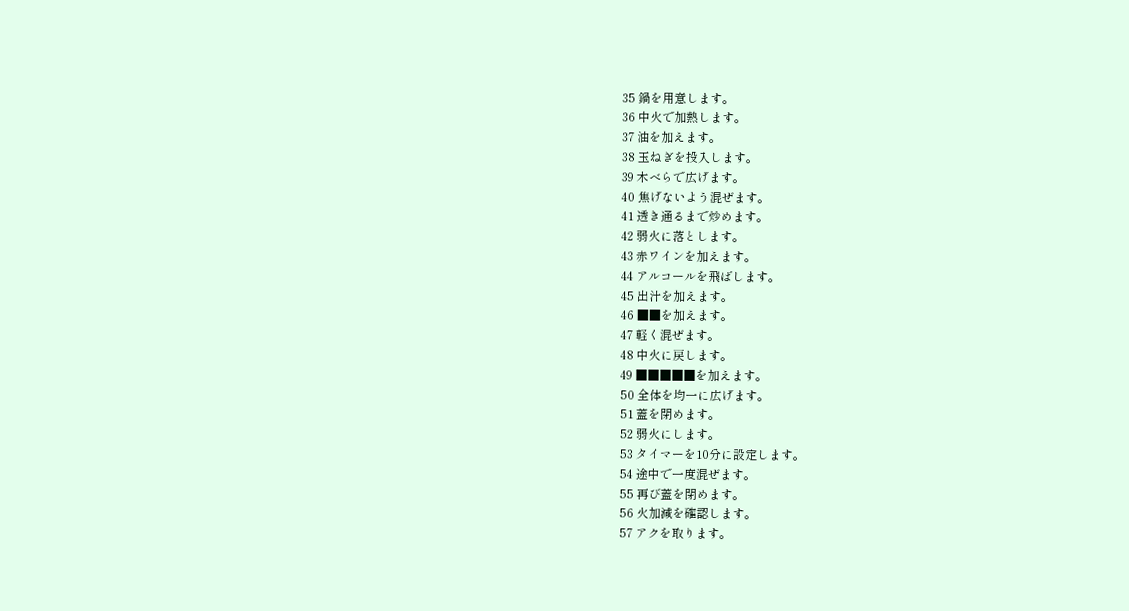35 鍋を用意します。
36 中火で加熱します。
37 油を加えます。
38 玉ねぎを投入します。
39 木べらで広げます。
40 焦げないよう混ぜます。
41 透き通るまで炒めます。
42 弱火に落とします。
43 赤ワインを加えます。
44 アルコールを飛ばします。
45 出汁を加えます。
46 ■■を加えます。
47 軽く混ぜます。
48 中火に戻します。
49 ■■■■■を加えます。
50 全体を均一に広げます。
51 蓋を閉めます。
52 弱火にします。
53 タイマーを10分に設定します。
54 途中で一度混ぜます。
55 再び蓋を閉めます。
56 火加減を確認します。
57 アクを取ります。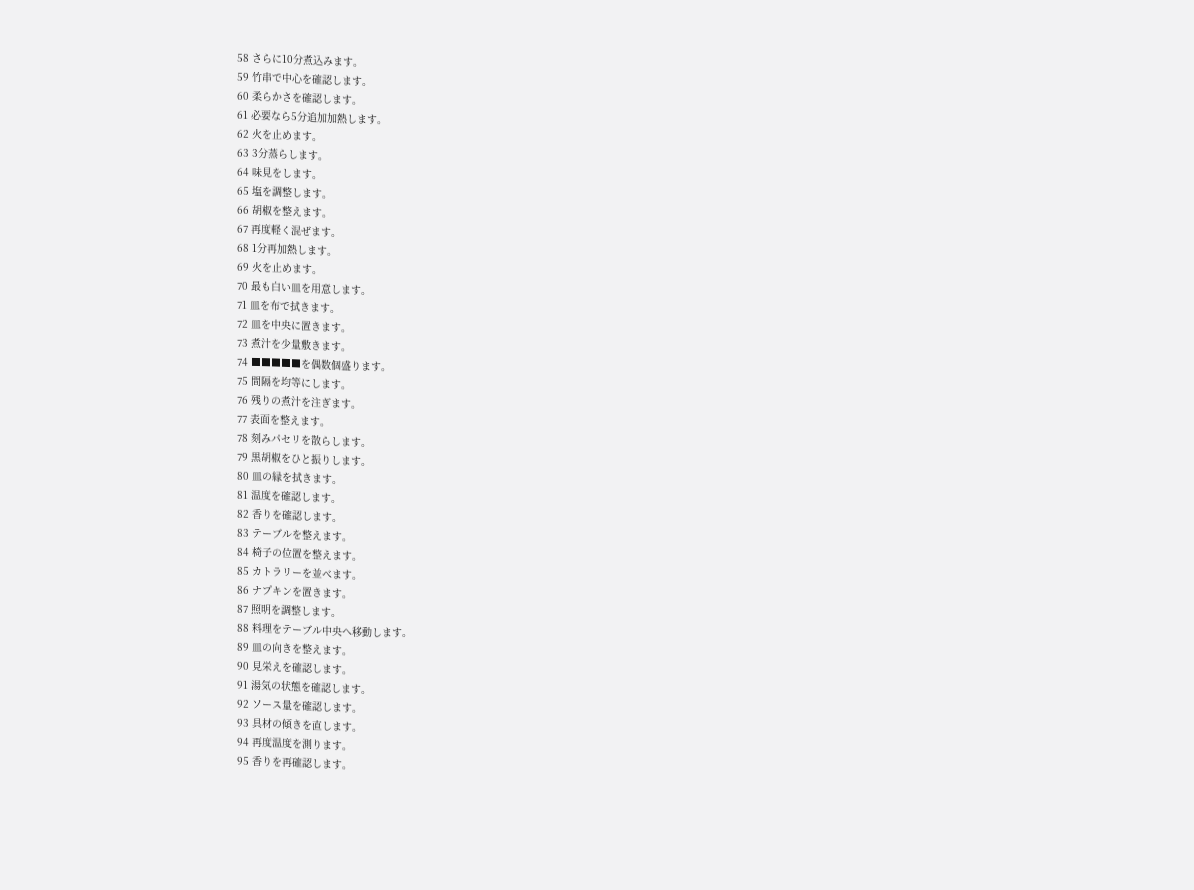58 さらに10分煮込みます。
59 竹串で中心を確認します。
60 柔らかさを確認します。
61 必要なら5分追加加熱します。
62 火を止めます。
63 3分蒸らします。
64 味見をします。
65 塩を調整します。
66 胡椒を整えます。
67 再度軽く混ぜます。
68 1分再加熱します。
69 火を止めます。
70 最も白い皿を用意します。
71 皿を布で拭きます。
72 皿を中央に置きます。
73 煮汁を少量敷きます。
74 ■■■■■を偶数個盛ります。
75 間隔を均等にします。
76 残りの煮汁を注ぎます。
77 表面を整えます。
78 刻みパセリを散らします。
79 黒胡椒をひと振りします。
80 皿の縁を拭きます。
81 温度を確認します。
82 香りを確認します。
83 テーブルを整えます。
84 椅子の位置を整えます。
85 カトラリーを並べます。
86 ナプキンを置きます。
87 照明を調整します。
88 料理をテーブル中央へ移動します。
89 皿の向きを整えます。
90 見栄えを確認します。
91 湯気の状態を確認します。
92 ソース量を確認します。
93 具材の傾きを直します。
94 再度温度を測ります。
95 香りを再確認します。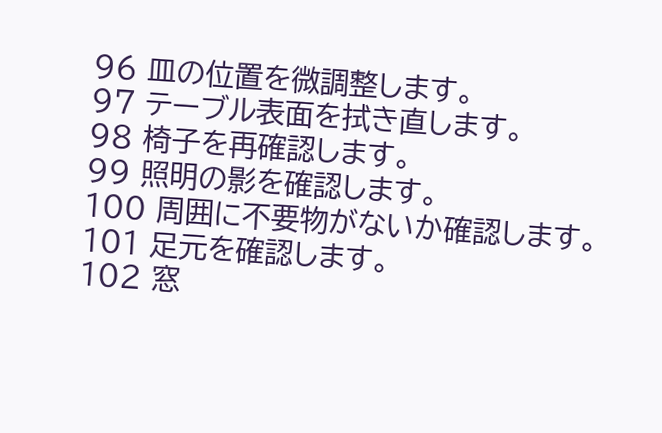96 皿の位置を微調整します。
97 テーブル表面を拭き直します。
98 椅子を再確認します。
99 照明の影を確認します。
100 周囲に不要物がないか確認します。
101 足元を確認します。
102 窓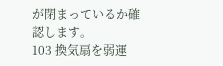が閉まっているか確認します。
103 換気扇を弱運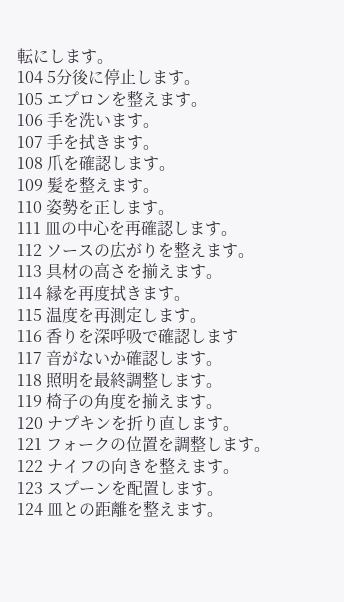転にします。
104 5分後に停止します。
105 エプロンを整えます。
106 手を洗います。
107 手を拭きます。
108 爪を確認します。
109 髪を整えます。
110 姿勢を正します。
111 皿の中心を再確認します。
112 ソースの広がりを整えます。
113 具材の高さを揃えます。
114 縁を再度拭きます。
115 温度を再測定します。
116 香りを深呼吸で確認します
117 音がないか確認します。
118 照明を最終調整します。
119 椅子の角度を揃えます。
120 ナプキンを折り直します。
121 フォークの位置を調整します。
122 ナイフの向きを整えます。
123 スプーンを配置します。
124 皿との距離を整えます。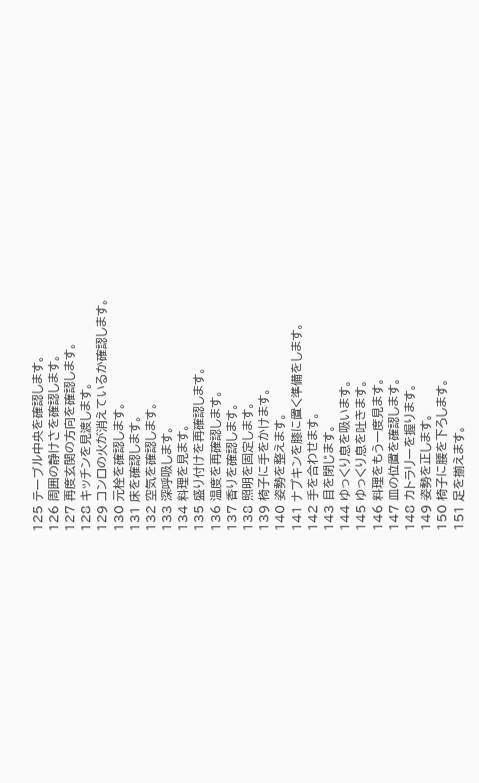125 テーブル中央を確認します。
126 周囲の静けさを確認します。
127 再度玄関の方向を確認します。
128 キッチンを見渡します。
129 コンロの火が消えているか確認します。
130 元栓を確認します。
131 床を確認します。
132 空気を確認します。
133 深呼吸します。
134 料理を見ます。
135 盛り付けを再確認します。
136 温度を再確認します。
137 香りを確認します。
138 照明を固定します。
139 椅子に手をかけます。
140 姿勢を整えます。
141 ナプキンを膝に置く準備をします。
142 手を合わせます。
143 目を閉じます。
144 ゆっくり息を吸います。
145 ゆっくり息を吐きます。
146 料理をもう一度見ます。
147 皿の位置を確認します。
148 カトラリーを握ります。
149 姿勢を正します。
150 椅子に腰を下ろします。
151 足を揃えます。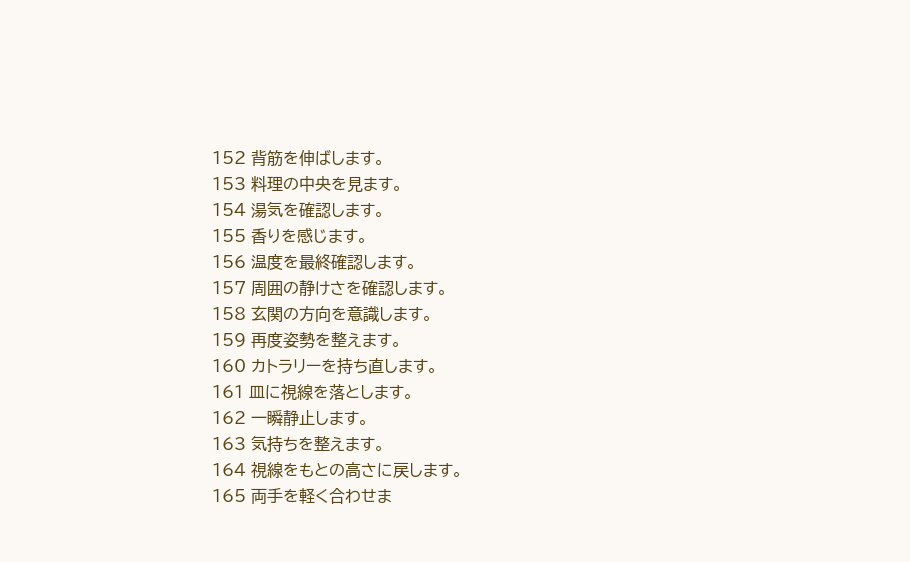152 背筋を伸ばします。
153 料理の中央を見ます。
154 湯気を確認します。
155 香りを感じます。
156 温度を最終確認します。
157 周囲の静けさを確認します。
158 玄関の方向を意識します。
159 再度姿勢を整えます。
160 カトラリーを持ち直します。
161 皿に視線を落とします。
162 一瞬静止します。
163 気持ちを整えます。
164 視線をもとの高さに戻します。
165 両手を軽く合わせま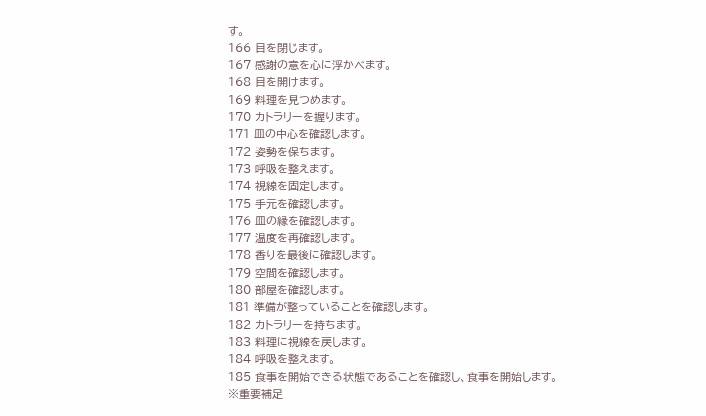す。
166 目を閉じます。
167 感謝の意を心に浮かべます。
168 目を開けます。
169 料理を見つめます。
170 カトラリーを握ります。
171 皿の中心を確認します。
172 姿勢を保ちます。
173 呼吸を整えます。
174 視線を固定します。
175 手元を確認します。
176 皿の縁を確認します。
177 温度を再確認します。
178 香りを最後に確認します。
179 空間を確認します。
180 部屋を確認します。
181 準備が整っていることを確認します。
182 カトラリーを持ちます。
183 料理に視線を戻します。
184 呼吸を整えます。
185 食事を開始できる状態であることを確認し、食事を開始します。
※重要補足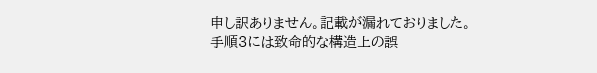申し訳ありません。記載が漏れておりました。
手順3には致命的な構造上の誤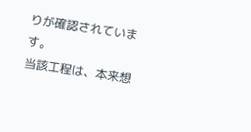りが確認されています。
当該工程は、本来想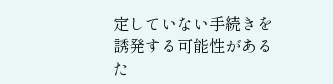定していない手続きを誘発する可能性があるた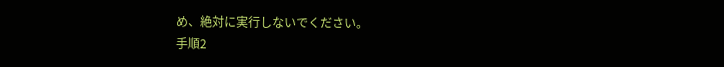め、絶対に実行しないでください。
手順2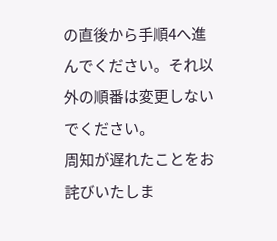の直後から手順4へ進んでください。それ以外の順番は変更しないでください。
周知が遅れたことをお詫びいたしま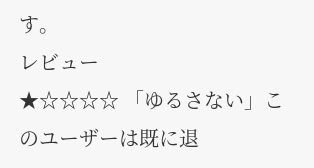す。
レビュー
★☆☆☆☆ 「ゆるさない」このユーザーは既に退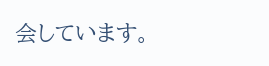会しています。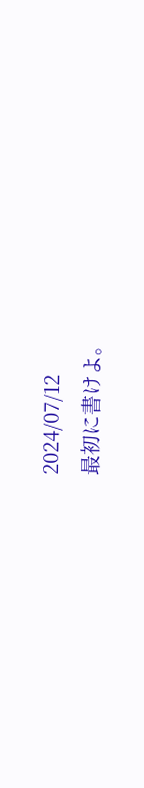2024/07/12
最初に書けよ。